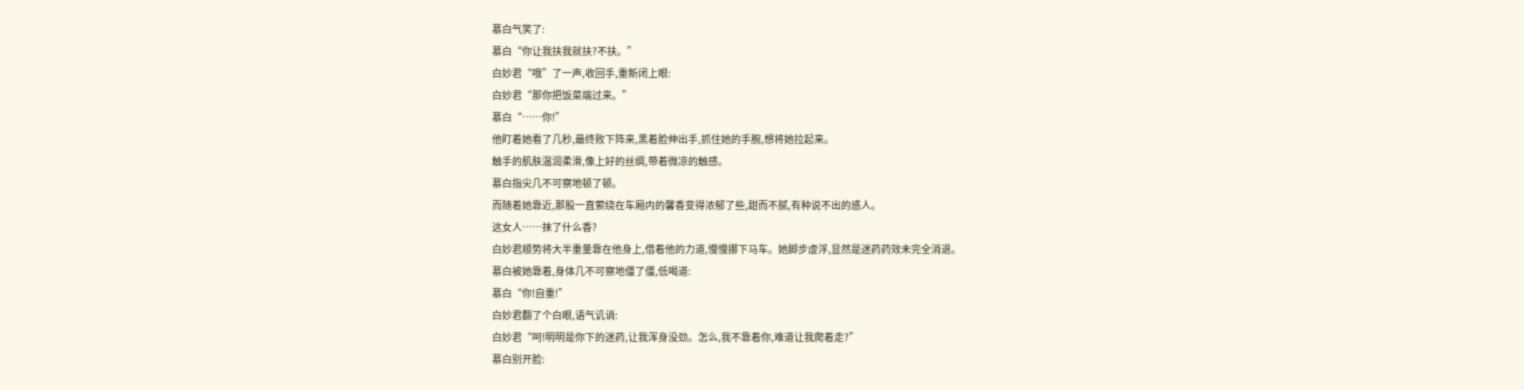慕白气笑了:
慕白“你让我扶我就扶?不扶。”
白妙君“哦”了一声,收回手,重新闭上眼:
白妙君“那你把饭菜端过来。”
慕白“……你!”
他盯着她看了几秒,最终败下阵来,黑着脸伸出手,抓住她的手腕,想将她拉起来。
触手的肌肤温润柔滑,像上好的丝绸,带着微凉的触感。
慕白指尖几不可察地顿了顿。
而随着她靠近,那股一直萦绕在车厢内的馨香变得浓郁了些,甜而不腻,有种说不出的惑人。
这女人……抹了什么香?
白妙君顺势将大半重量靠在他身上,借着他的力道,慢慢挪下马车。她脚步虚浮,显然是迷药药效未完全消退。
慕白被她靠着,身体几不可察地僵了僵,低喝道:
慕白“你!自重!”
白妙君翻了个白眼,语气讥诮:
白妙君“呵!明明是你下的迷药,让我浑身没劲。怎么,我不靠着你,难道让我爬着走?”
慕白别开脸: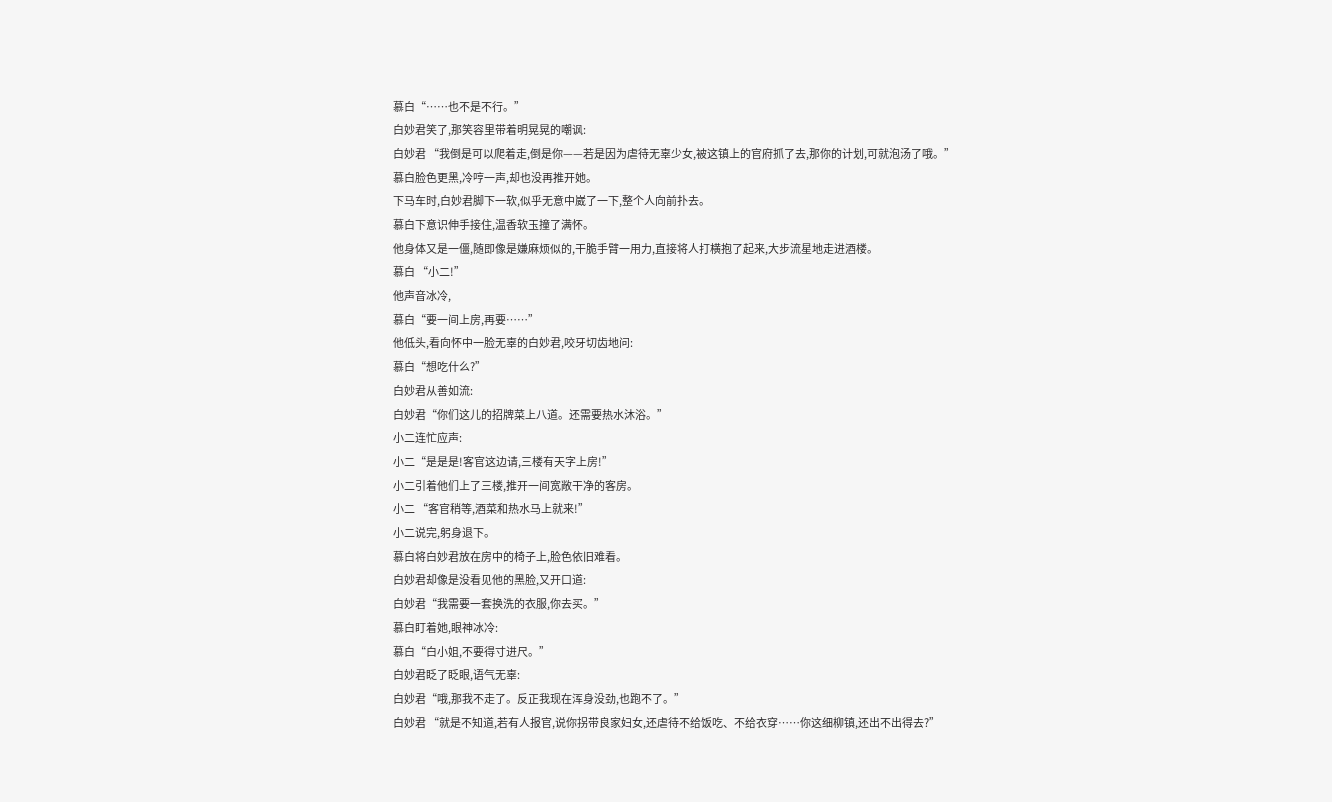慕白“……也不是不行。”
白妙君笑了,那笑容里带着明晃晃的嘲讽:
白妙君 “我倒是可以爬着走,倒是你——若是因为虐待无辜少女,被这镇上的官府抓了去,那你的计划,可就泡汤了哦。”
慕白脸色更黑,冷哼一声,却也没再推开她。
下马车时,白妙君脚下一软,似乎无意中崴了一下,整个人向前扑去。
慕白下意识伸手接住,温香软玉撞了满怀。
他身体又是一僵,随即像是嫌麻烦似的,干脆手臂一用力,直接将人打横抱了起来,大步流星地走进酒楼。
慕白 “小二!”
他声音冰冷,
慕白“要一间上房,再要……”
他低头,看向怀中一脸无辜的白妙君,咬牙切齿地问:
慕白“想吃什么?”
白妙君从善如流:
白妙君“你们这儿的招牌菜上八道。还需要热水沐浴。”
小二连忙应声:
小二“是是是!客官这边请,三楼有天字上房!”
小二引着他们上了三楼,推开一间宽敞干净的客房。
小二 “客官稍等,酒菜和热水马上就来!”
小二说完,躬身退下。
慕白将白妙君放在房中的椅子上,脸色依旧难看。
白妙君却像是没看见他的黑脸,又开口道:
白妙君“我需要一套换洗的衣服,你去买。”
慕白盯着她,眼神冰冷:
慕白“白小姐,不要得寸进尺。”
白妙君眨了眨眼,语气无辜:
白妙君“哦,那我不走了。反正我现在浑身没劲,也跑不了。”
白妙君 “就是不知道,若有人报官,说你拐带良家妇女,还虐待不给饭吃、不给衣穿……你这细柳镇,还出不出得去?”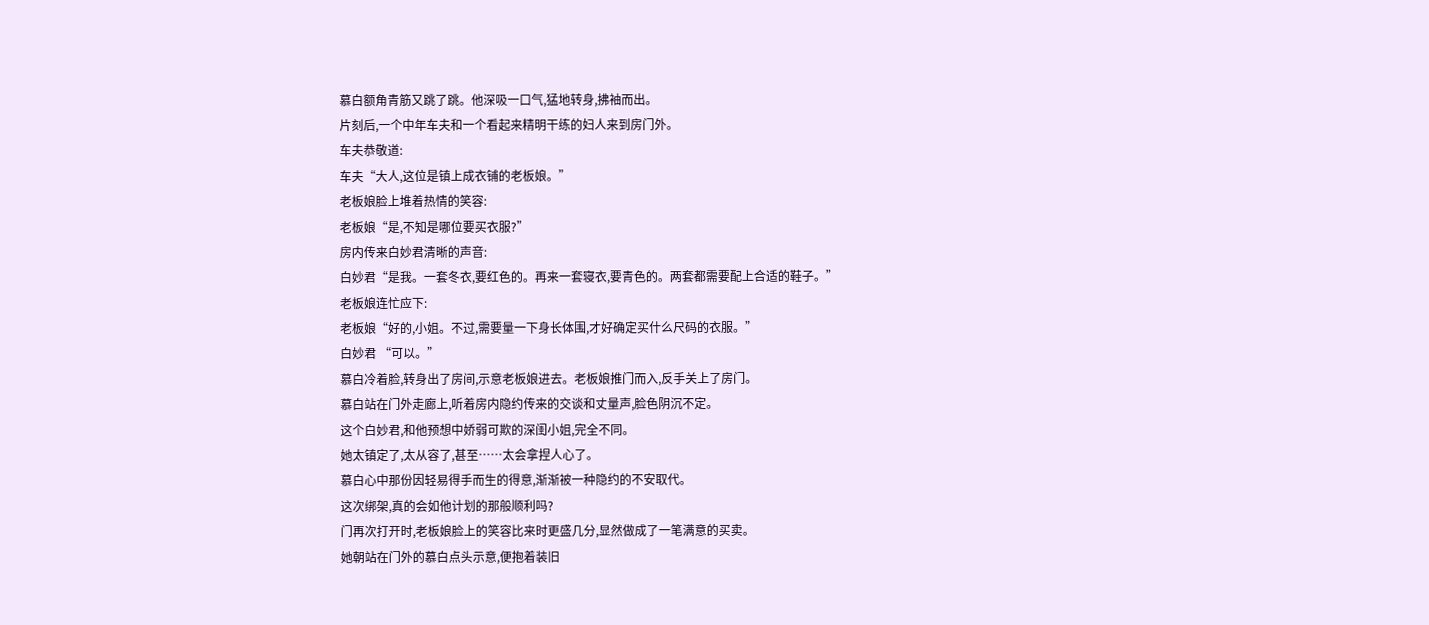慕白额角青筋又跳了跳。他深吸一口气,猛地转身,拂袖而出。
片刻后,一个中年车夫和一个看起来精明干练的妇人来到房门外。
车夫恭敬道:
车夫“大人,这位是镇上成衣铺的老板娘。”
老板娘脸上堆着热情的笑容:
老板娘“是,不知是哪位要买衣服?”
房内传来白妙君清晰的声音:
白妙君“是我。一套冬衣,要红色的。再来一套寝衣,要青色的。两套都需要配上合适的鞋子。”
老板娘连忙应下:
老板娘“好的,小姐。不过,需要量一下身长体围,才好确定买什么尺码的衣服。”
白妙君 “可以。”
慕白冷着脸,转身出了房间,示意老板娘进去。老板娘推门而入,反手关上了房门。
慕白站在门外走廊上,听着房内隐约传来的交谈和丈量声,脸色阴沉不定。
这个白妙君,和他预想中娇弱可欺的深闺小姐,完全不同。
她太镇定了,太从容了,甚至……太会拿捏人心了。
慕白心中那份因轻易得手而生的得意,渐渐被一种隐约的不安取代。
这次绑架,真的会如他计划的那般顺利吗?
门再次打开时,老板娘脸上的笑容比来时更盛几分,显然做成了一笔满意的买卖。
她朝站在门外的慕白点头示意,便抱着装旧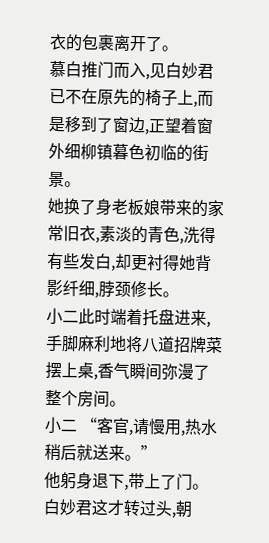衣的包裹离开了。
慕白推门而入,见白妙君已不在原先的椅子上,而是移到了窗边,正望着窗外细柳镇暮色初临的街景。
她换了身老板娘带来的家常旧衣,素淡的青色,洗得有些发白,却更衬得她背影纤细,脖颈修长。
小二此时端着托盘进来,手脚麻利地将八道招牌菜摆上桌,香气瞬间弥漫了整个房间。
小二 “客官,请慢用,热水稍后就送来。”
他躬身退下,带上了门。
白妙君这才转过头,朝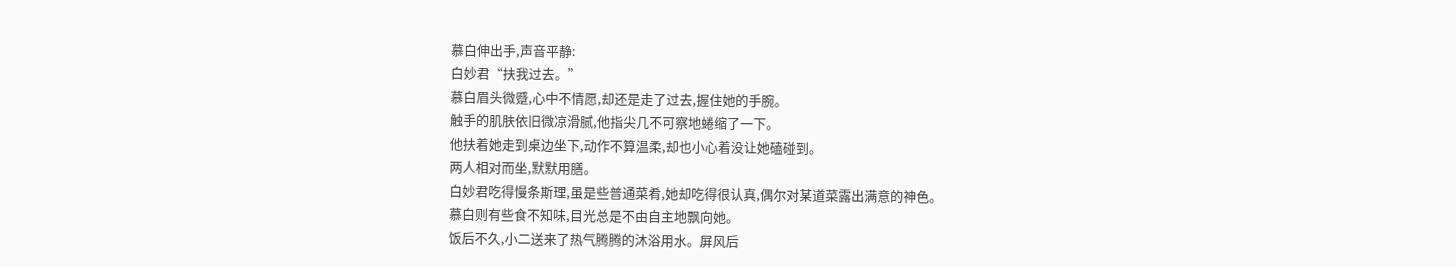慕白伸出手,声音平静:
白妙君“扶我过去。”
慕白眉头微蹙,心中不情愿,却还是走了过去,握住她的手腕。
触手的肌肤依旧微凉滑腻,他指尖几不可察地蜷缩了一下。
他扶着她走到桌边坐下,动作不算温柔,却也小心着没让她磕碰到。
两人相对而坐,默默用膳。
白妙君吃得慢条斯理,虽是些普通菜肴,她却吃得很认真,偶尔对某道菜露出满意的神色。
慕白则有些食不知味,目光总是不由自主地飘向她。
饭后不久,小二送来了热气腾腾的沐浴用水。屏风后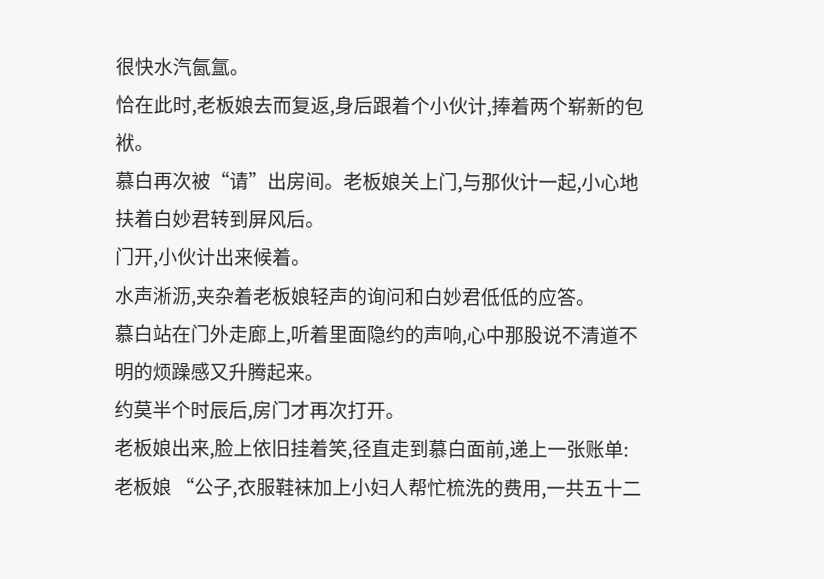很快水汽氤氲。
恰在此时,老板娘去而复返,身后跟着个小伙计,捧着两个崭新的包袱。
慕白再次被“请”出房间。老板娘关上门,与那伙计一起,小心地扶着白妙君转到屏风后。
门开,小伙计出来候着。
水声淅沥,夹杂着老板娘轻声的询问和白妙君低低的应答。
慕白站在门外走廊上,听着里面隐约的声响,心中那股说不清道不明的烦躁感又升腾起来。
约莫半个时辰后,房门才再次打开。
老板娘出来,脸上依旧挂着笑,径直走到慕白面前,递上一张账单:
老板娘 “公子,衣服鞋袜加上小妇人帮忙梳洗的费用,一共五十二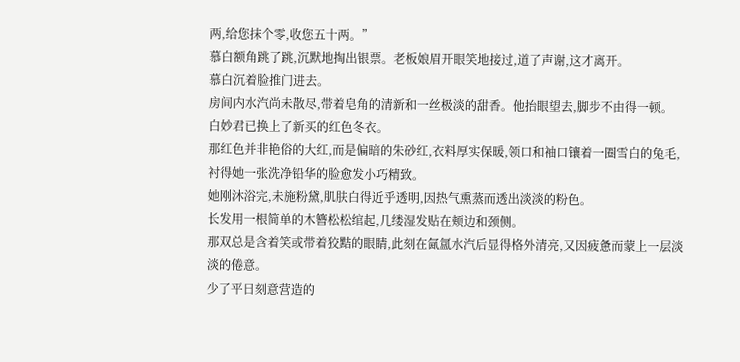两,给您抹个零,收您五十两。”
慕白额角跳了跳,沉默地掏出银票。老板娘眉开眼笑地接过,道了声谢,这才离开。
慕白沉着脸推门进去。
房间内水汽尚未散尽,带着皂角的清新和一丝极淡的甜香。他抬眼望去,脚步不由得一顿。
白妙君已换上了新买的红色冬衣。
那红色并非艳俗的大红,而是偏暗的朱砂红,衣料厚实保暖,领口和袖口镶着一圈雪白的兔毛,衬得她一张洗净铅华的脸愈发小巧精致。
她刚沐浴完,未施粉黛,肌肤白得近乎透明,因热气熏蒸而透出淡淡的粉色。
长发用一根简单的木簪松松绾起,几缕湿发贴在颊边和颈侧。
那双总是含着笑或带着狡黠的眼睛,此刻在氤氲水汽后显得格外清亮,又因疲惫而蒙上一层淡淡的倦意。
少了平日刻意营造的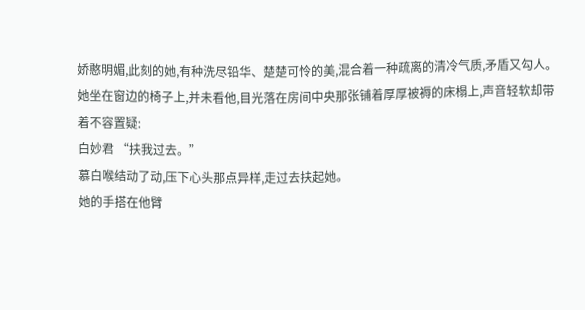娇憨明媚,此刻的她,有种洗尽铅华、楚楚可怜的美,混合着一种疏离的清冷气质,矛盾又勾人。
她坐在窗边的椅子上,并未看他,目光落在房间中央那张铺着厚厚被褥的床榻上,声音轻软却带着不容置疑:
白妙君 “扶我过去。”
慕白喉结动了动,压下心头那点异样,走过去扶起她。
她的手搭在他臂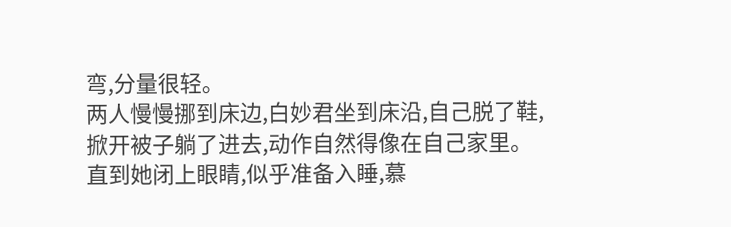弯,分量很轻。
两人慢慢挪到床边,白妙君坐到床沿,自己脱了鞋,掀开被子躺了进去,动作自然得像在自己家里。
直到她闭上眼睛,似乎准备入睡,慕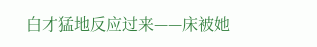白才猛地反应过来——床被她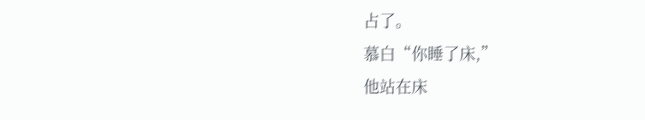占了。
慕白“你睡了床,”
他站在床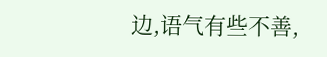边,语气有些不善,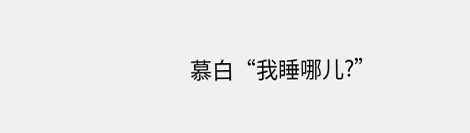慕白“我睡哪儿?”